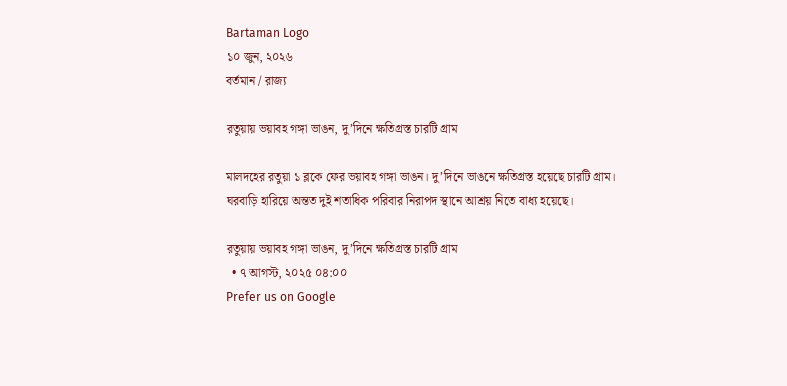Bartaman Logo
১০ জুন, ২০২৬
বর্তমান / রাজ্য

রতুয়ায় ভয়াবহ গঙ্গা ভাঙন, দু’দিনে ক্ষতিগ্রস্ত চারটি গ্রাম

মালদহের রতুয়া ১ ব্লকে ফের ভয়াবহ গঙ্গা ভাঙন। দু’দিনে ভাঙনে ক্ষতিগ্রস্ত হয়েছে চারটি গ্রাম। ঘরবাড়ি হারিয়ে অন্তত দুই শতাধিক পরিবার নিরাপদ স্থানে আশ্রয় নিতে বাধ্য হয়েছে।

রতুয়ায় ভয়াবহ গঙ্গা ভাঙন, দু’দিনে ক্ষতিগ্রস্ত চারটি গ্রাম
  • ৭ আগস্ট, ২০২৫ ০৪:০০
Prefer us on Google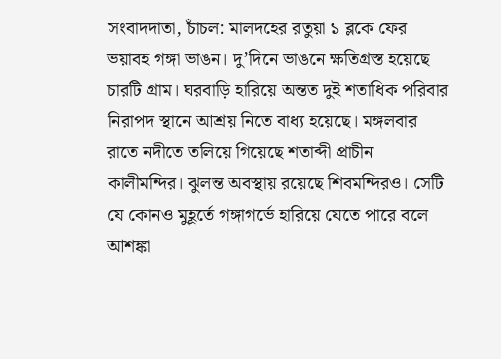সংবাদদাতা, চাঁচল: মালদহের রতুয়া ১ ব্লকে ফের ভয়াবহ গঙ্গা ভাঙন। দু’দিনে ভাঙনে ক্ষতিগ্রস্ত হয়েছে চারটি গ্রাম। ঘরবাড়ি হারিয়ে অন্তত দুই শতাধিক পরিবার নিরাপদ স্থানে আশ্রয় নিতে বাধ্য হয়েছে। মঙ্গলবার রাতে নদীতে তলিয়ে গিয়েছে শতাব্দী প্রাচীন কালীমন্দির। ঝুলন্ত অবস্থায় রয়েছে শিবমন্দিরও। সেটি যে কোনও মুহূর্তে গঙ্গাগর্ভে হারিয়ে যেতে পারে বলে আশঙ্কা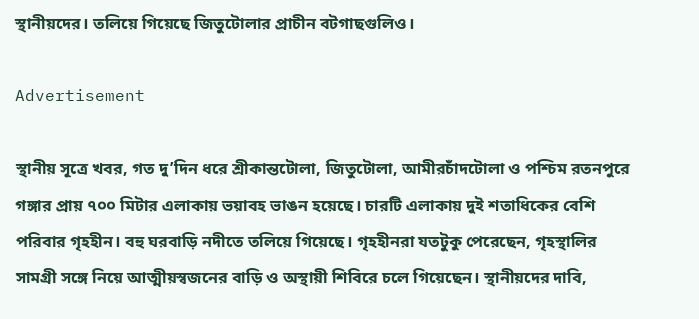স্থানীয়দের। তলিয়ে গিয়েছে জিতুটোলার প্রাচীন বটগাছগুলিও।

Advertisement

স্থানীয় সূত্রে খবর, গত দু’দিন ধরে শ্রীকান্তটোলা, জিতুটোলা, আমীরচাঁদটোলা ও পশ্চিম রতনপুরে গঙ্গার প্রায় ৭০০ মিটার এলাকায় ভয়াবহ ভাঙন হয়েছে। চারটি এলাকায় দুই শতাধিকের বেশি পরিবার গৃহহীন। বহু ঘরবাড়ি নদীতে তলিয়ে গিয়েছে। গৃহহীনরা যতটুকু পেরেছেন, গৃহস্থালির সামগ্রী সঙ্গে নিয়ে আত্মীয়স্বজনের বাড়ি ও অস্থায়ী শিবিরে চলে গিয়েছেন। স্থানীয়দের দাবি,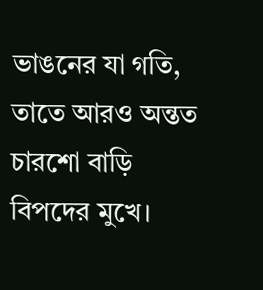ভাঙনের যা গতি, তাতে আরও অন্তত চারশো বাড়ি বিপদের মুখে।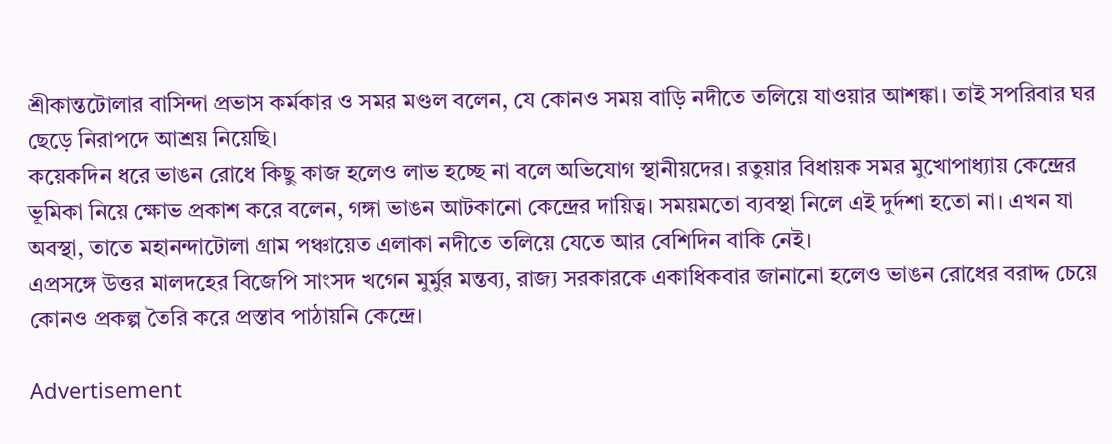শ্রীকান্তটোলার বাসিন্দা প্রভাস কর্মকার ও সমর মণ্ডল বলেন, যে কোনও সময় বাড়ি নদীতে তলিয়ে যাওয়ার আশঙ্কা। তাই সপরিবার ঘর ছেড়ে নিরাপদে আশ্রয় নিয়েছি।
কয়েকদিন ধরে ভাঙন রোধে কিছু কাজ হলেও লাভ হচ্ছে না বলে অভিযোগ স্থানীয়দের। রতুয়ার বিধায়ক সমর মুখোপাধ্যায় কেন্দ্রের ভূমিকা নিয়ে ক্ষোভ প্রকাশ করে বলেন, গঙ্গা ভাঙন আটকানো কেন্দ্রের দায়িত্ব। সময়মতো ব্যবস্থা নিলে এই দুর্দশা হতো না। এখন যা অবস্থা, তাতে মহানন্দাটোলা গ্রাম পঞ্চায়েত এলাকা নদীতে তলিয়ে যেতে আর বেশিদিন বাকি নেই।
এপ্রসঙ্গে উত্তর মালদহের বিজেপি সাংসদ খগেন মুর্মুর মন্তব্য, রাজ্য সরকারকে একাধিকবার জানানো হলেও ভাঙন রোধের বরাদ্দ চেয়ে কোনও প্রকল্প তৈরি করে প্রস্তাব পাঠায়নি কেন্দ্রে।

Advertisement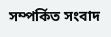সম্পর্কিত সংবাদ